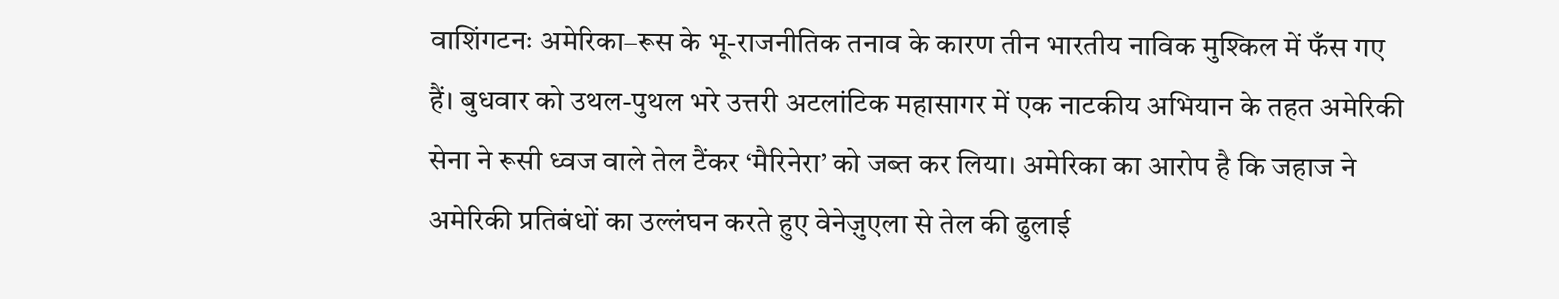वाशिंगटनः अमेरिका–रूस के भू-राजनीतिक तनाव के कारण तीन भारतीय नाविक मुश्किल में फँस गए हैं। बुधवार को उथल-पुथल भरे उत्तरी अटलांटिक महासागर में एक नाटकीय अभियान के तहत अमेरिकी सेना ने रूसी ध्वज वाले तेल टैंकर ‘मैरिनेरा’ को जब्त कर लिया। अमेरिका का आरोप है कि जहाज ने अमेरिकी प्रतिबंधों का उल्लंघन करते हुए वेनेज़ुएला से तेल की ढुलाई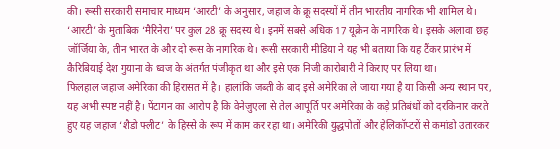की। रूसी सरकारी समाचार माध्यम ‘आरटी’ के अनुसार, जहाज के क्रू सदस्यों में तीन भारतीय नागरिक भी शामिल थे।
‘आरटी’ के मुताबिक ‘मैरिनेरा’ पर कुल 28 क्रू सदस्य थे। इनमें सबसे अधिक 17 यूक्रेन के नागरिक थे। इसके अलावा छह जॉर्जिया के, तीन भारत के और दो रूस के नागरिक थे। रूसी सरकारी मीडिया ने यह भी बताया कि यह टैंकर प्रारंभ में कैरिबियाई देश गुयाना के ध्वज के अंतर्गत पंजीकृत था और इसे एक निजी कारोबारी ने किराए पर लिया था।
फिलहाल जहाज अमेरिका की हिरासत में है। हालांकि जब्ती के बाद इसे अमेरिका ले जाया गया है या किसी अन्य स्थान पर, यह अभी स्पष्ट नहीं है। पेंटागन का आरोप है कि वेनेज़ुएला से तेल आपूर्ति पर अमेरिका के कड़े प्रतिबंधों को दरकिनार करते हुए यह जहाज ‘शैडो फ्लीट’ के हिस्से के रूप में काम कर रहा था। अमेरिकी युद्धपोतों और हेलिकॉप्टरों से कमांडो उतारकर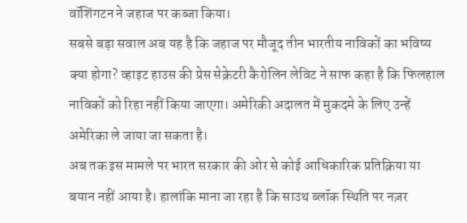वॉशिंगटन ने जहाज पर कब्जा किया।
सबसे बड़ा सवाल अब यह है कि जहाज पर मौजूद तीन भारतीय नाविकों का भविष्य क्या होगा? व्हाइट हाउस की प्रेस सेक्रेटरी कैरोलिन लेविट ने साफ कहा है कि फिलहाल नाविकों को रिहा नहीं किया जाएगा। अमेरिकी अदालत में मुकदमे के लिए उन्हें अमेरिका ले जाया जा सकता है।
अब तक इस मामले पर भारत सरकार की ओर से कोई आधिकारिक प्रतिक्रिया या बयान नहीं आया है। हालांकि माना जा रहा है कि साउथ ब्लॉक स्थिति पर नज़र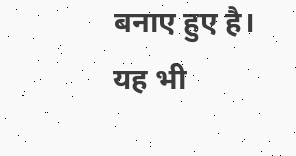बनाए हुए है। यह भी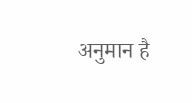अनुमान है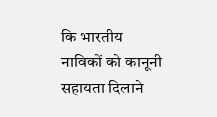कि भारतीय नाविकों को कानूनी सहायता दिलाने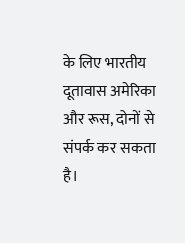के लिए भारतीय दूतावास अमेरिका और रूस, दोनों से संपर्क कर सकता है।